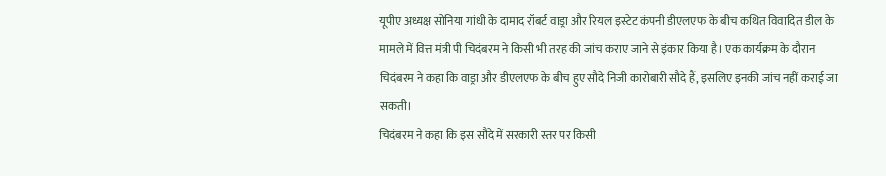यूपीए अध्यक्ष सोनिया गांधी के दामाद रॉबर्ट वाड्रा और रियल इस्टेट कंपनी डीएलएफ के बीच कथित विवादित डील के मामले में वित्त मंत्री पी चिदंबरम ने किसी भी तरह की जांच कराए जाने से इंकार किया है। एक कार्यक्रम के दौरान चिदंबरम ने कहा कि वाड्रा और डीएलएफ के बीच हुए सौदे निजी कारोबारी सौदे हैं, इसलिए इनकी जांच नहीं कराई जा सकती।
चिदंबरम ने कहा कि इस सौदे में सरकारी स्तर पर किसी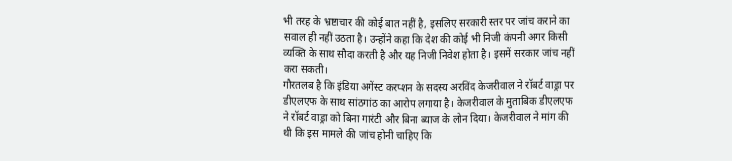भी तरह के भ्रष्टाचार की कोई बात नहीं है, इसलिए सरकारी स्तर पर जांच कराने का सवाल ही नहीं उठता है। उन्होंने कहा कि देश की कोई भी निजी कंपनी अगर किसी व्यक्ति के साथ सौदा करती है और यह निजी निवेश होता है। इसमें सरकार जांच नहीं करा सकती।
गौरतलब है कि इंडिया अगेंस्ट करप्शन के सदस्य अरविंद केजरीवाल ने रॉबर्ट वाड्रा पर डीएलएफ के साथ सांठगांठ का आरोप लगाया है। केजरीवाल के मुताबिक डीएलएफ ने रॉबर्ट वाड्रा को बिना गारंटी और बिना ब्याज के लोन दिया। केजरीवाल ने मांग की थी कि इस मामले की जांच होनी चाहिए कि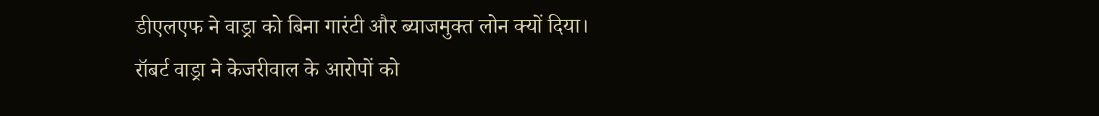डीएलएफ ने वाड्रा को बिना गारंटी और ब्याजमुक्त लोन क्यों दिया।
रॉबर्ट वाड्रा ने केजरीवाल के आरोपों को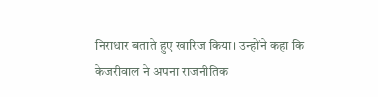निराधार बताते हुए खारिज किया। उन्होंने कहा कि केजरीवाल ने अपना राजनीतिक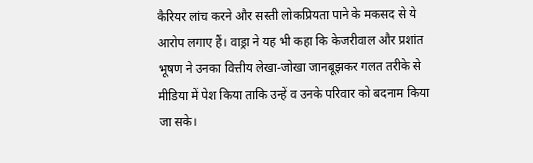कैरियर लांच करने और सस्ती लोकप्रियता पाने के मकसद से ये आरोप लगाए हैं। वाड्रा ने यह भी कहा कि केजरीवाल और प्रशांत भूषण ने उनका वित्तीय लेखा-जोखा जानबूझकर गलत तरीके से मीडिया में पेश किया ताकि उन्हें व उनके परिवार को बदनाम किया जा सके।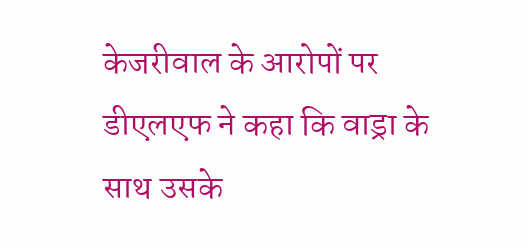केजरीवाल के आरोपों पर डीएलएफ ने कहा कि वाड्रा के साथ उसके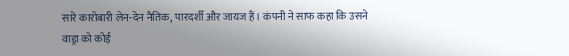सारे कारोबारी लेन-देन नैतिक, पारदर्शी और जायज हैं। कंपनी ने साफ कहा कि उसने वाड्रा को कोई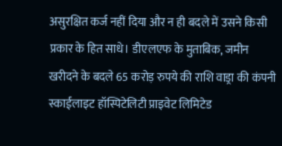असुरक्षित कर्ज नहीं दिया और न ही बदले में उसने किसी प्रकार के हित साधे। डीएलएफ के मुताबिक, जमीन खरीदने के बदले 65 करोड़ रुपये की राशि वाड्रा की कंपनी स्काईलाइट हॉस्पिटेलिटी प्राइवेट लिमिटेड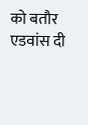को बतौर एडवांस दी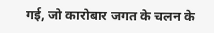गई, जो कारोबार जगत के चलन के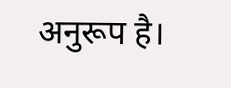अनुरूप है।